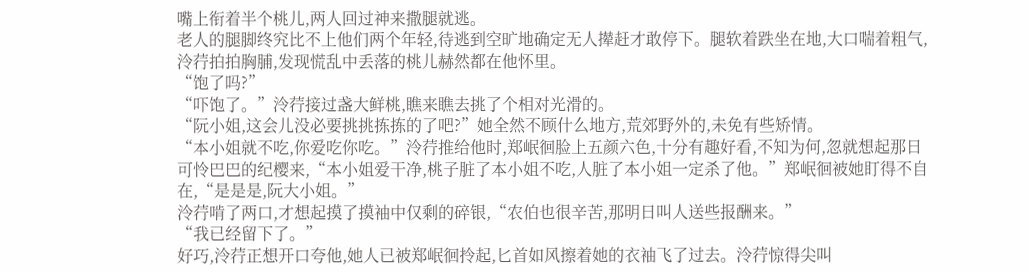嘴上衔着半个桃儿,两人回过神来撒腿就逃。
老人的腿脚终究比不上他们两个年轻,待逃到空旷地确定无人撵赶才敢停下。腿软着跌坐在地,大口喘着粗气,泠荇拍拍胸脯,发现慌乱中丢落的桃儿赫然都在他怀里。
“饱了吗?”
“吓饱了。”泠荇接过盏大鲜桃,瞧来瞧去挑了个相对光滑的。
“阮小姐,这会儿没必要挑挑拣拣的了吧?”她全然不顾什么地方,荒郊野外的,未免有些矫情。
“本小姐就不吃,你爱吃你吃。”泠荇推给他时,郑岷徊脸上五颜六色,十分有趣好看,不知为何,忽就想起那日可怜巴巴的纪樱来,“本小姐爱干净,桃子脏了本小姐不吃,人脏了本小姐一定杀了他。”郑岷徊被她盯得不自在,“是是是,阮大小姐。”
泠荇啃了两口,才想起摸了摸袖中仅剩的碎银,“农伯也很辛苦,那明日叫人送些报酬来。”
“我已经留下了。”
好巧,泠荇正想开口夸他,她人已被郑岷徊拎起,匕首如风擦着她的衣袖飞了过去。泠荇惊得尖叫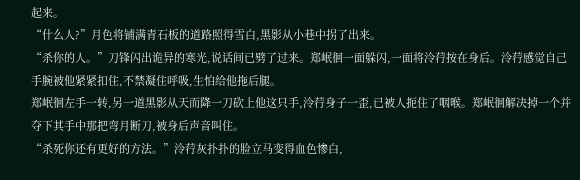起来。
“什么人?”月色将铺满青石板的道路照得雪白,黑影从小巷中拐了出来。
“杀你的人。”刀锋闪出诡异的寒光,说话间已劈了过来。郑岷徊一面躲闪,一面将泠荇按在身后。泠荇感觉自己手腕被他紧紧扣住,不禁凝住呼吸,生怕给他拖后腿。
郑岷徊左手一转,另一道黑影从天而降一刀砍上他这只手,泠荇身子一歪,已被人扼住了咽喉。郑岷徊解决掉一个并夺下其手中那把弯月断刀,被身后声音叫住。
“杀死你还有更好的方法。”泠荇灰扑扑的脸立马变得血色惨白,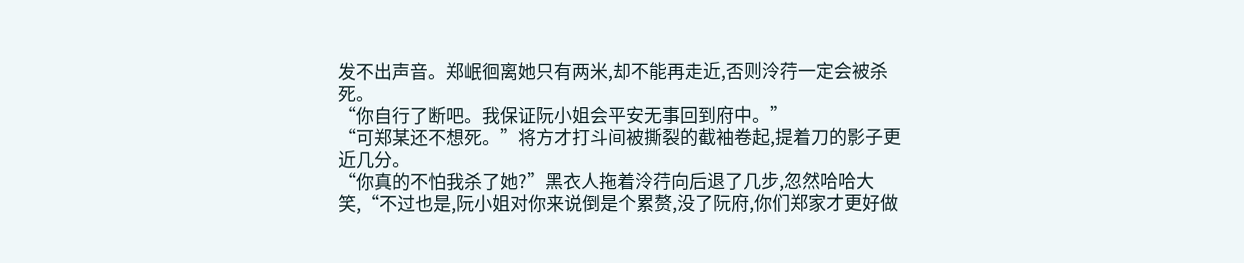发不出声音。郑岷徊离她只有两米,却不能再走近,否则泠荇一定会被杀死。
“你自行了断吧。我保证阮小姐会平安无事回到府中。”
“可郑某还不想死。”将方才打斗间被撕裂的截袖卷起,提着刀的影子更近几分。
“你真的不怕我杀了她?”黑衣人拖着泠荇向后退了几步,忽然哈哈大笑,“不过也是,阮小姐对你来说倒是个累赘,没了阮府,你们郑家才更好做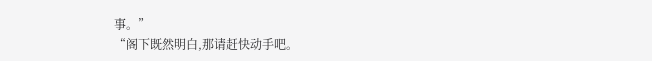事。”
“阁下既然明白,那请赶快动手吧。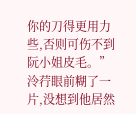你的刀得更用力些,否则可伤不到阮小姐皮毛。”
泠荇眼前糊了一片,没想到他居然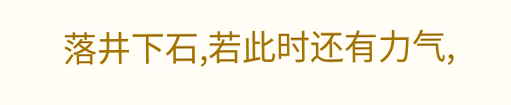落井下石,若此时还有力气,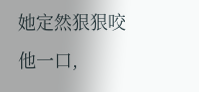她定然狠狠咬他一口,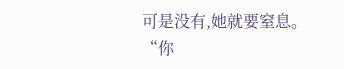可是没有,她就要窒息。
“你